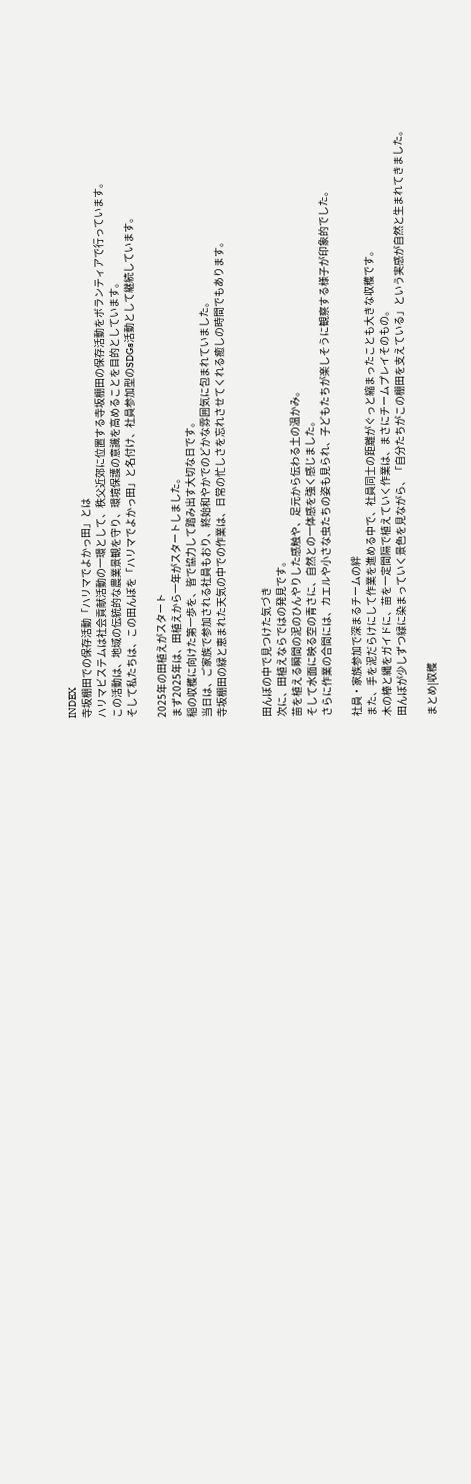INDEX
寺坂棚田での保存活動「ハリマでよかっ田」とは
ハリマビステムは社会貢献活動の一環として、秩父近郊に位置する寺坂棚田の保存活動をボランティアで行っています。
この活動は、地域の伝統的な農業景観を守り、環境保護の意識を高めることを目的としています。
そして私たちは、この田んぼを「ハリマでよかっ田」と名付け、社員参加型のSDGs活動として継続しています。

2025年の田植えがスタート
まず2025年は、田植えから一年がスタートしました。
稲の収穫に向けた第一歩を、皆で協力して踏み出す大切な日です。
当日は、ご家族で参加される社員もおり、終始和やかでのどかな雰囲気に包まれていました。
寺坂棚田の緑と恵まれた天気の中での作業は、日常の忙しさを忘れさせてくれる癒しの時間でもあります。


田んぼの中で見つけた気づき
次に、田植えならではの発見です。
苗を植える瞬間の泥のひんやりした感触や、足元から伝わる土の温かみ。
そして水面に映る空の青さに、自然との一体感を強く感じました。
さらに作業の合間には、カエルや小さな虫たちの姿も見られ、子どもたちが楽しそうに観察する様子が印象的でした。

社員・家族参加で深まるチームの絆
また、手を泥だらけにして作業を進める中で、社員同士の距離がぐっと縮まったことも大きな収穫です。
木の棒と縄をガイドに、苗を一定間隔で植えていく作業は、まさにチームプレイそのもの。
田んぼが少しずつ緑に染まっていく景色を見ながら、「自分たちがこの棚田を支えている」という実感が自然と生まれてきました。

まとめ|収穫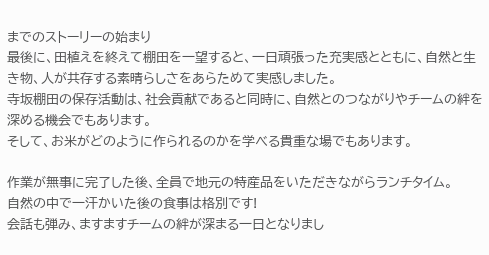までのストーリーの始まり
最後に、田植えを終えて棚田を一望すると、一日頑張った充実感とともに、自然と生き物、人が共存する素晴らしさをあらためて実感しました。
寺坂棚田の保存活動は、社会貢献であると同時に、自然とのつながりやチームの絆を深める機会でもあります。
そして、お米がどのように作られるのかを学べる貴重な場でもあります。

作業が無事に完了した後、全員で地元の特産品をいただきながらランチタイム。
自然の中で一汗かいた後の食事は格別です!
会話も弾み、ますますチームの絆が深まる一日となりまし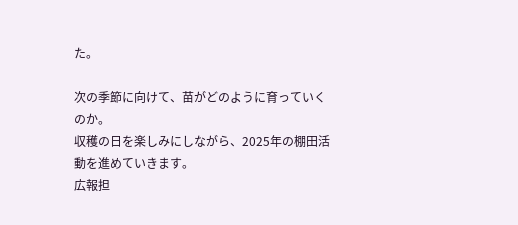た。

次の季節に向けて、苗がどのように育っていくのか。
収穫の日を楽しみにしながら、2025年の棚田活動を進めていきます。
広報担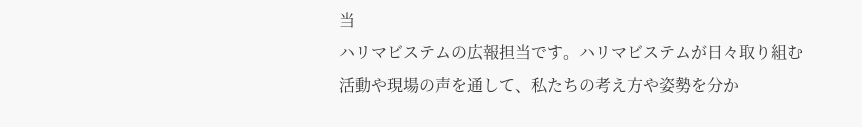当
ハリマビステムの広報担当です。ハリマビステムが日々取り組む活動や現場の声を通して、私たちの考え方や姿勢を分か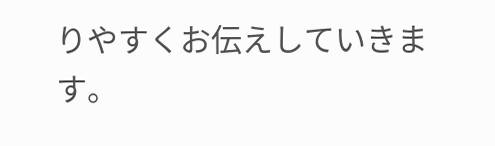りやすくお伝えしていきます。